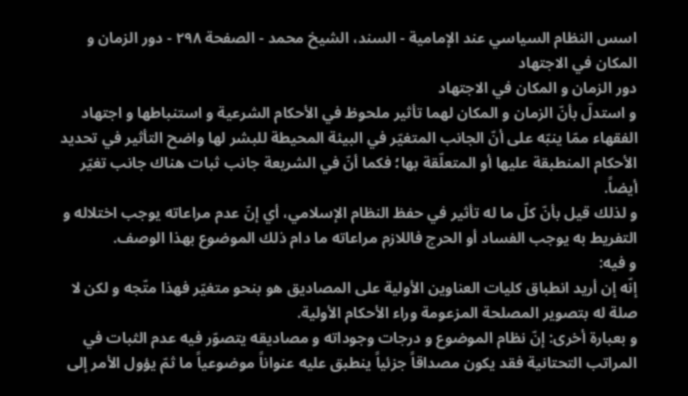اسس النظام السياسي عند الإمامية - السند، الشيخ محمد - الصفحة ٢٩٨ - دور الزمان و المكان في الاجتهاد
دور الزمان و المكان في الاجتهاد
و استدلّ بأنّ الزمان و المكان لهما تأثير ملحوظ في الأحكام الشرعية و استنباطها و اجتهاد الفقهاء ممّا ينبّه على أنّ الجانب المتغيّر في البيئة المحيطة للبشر لها واضح التأثير في تحديد الأحكام المنطبقة عليها أو المتعلّقة بها؛ فكما أنّ في الشريعة جانب ثبات هناك جانب تغيّر أيضاً.
و لذلك قيل بأنّ كلّ ما له تأثير في حفظ النظام الإسلامي، أي إنّ عدم مراعاته يوجب اختلاله و التفريط به يوجب الفساد أو الحرج فاللازم مراعاته ما دام ذلك الموضوع بهذا الوصف.
و فيه:
إنّه إن أريد انطباق كليات العناوين الأولية على المصاديق هو بنحو متغيّر فهذا متّجه و لكن لا صلة له بتصوير المصلحة المزعومة وراء الأحكام الأولية.
و بعبارة أخرى: إنّ نظام الموضوع و درجات وجوداته و مصاديقه يتصوّر فيه عدم الثبات في المراتب التحتانية فقد يكون مصداقاً جزئياً ينطبق عليه عنواناً موضوعياً ما ثمّ يؤول الأمر إلى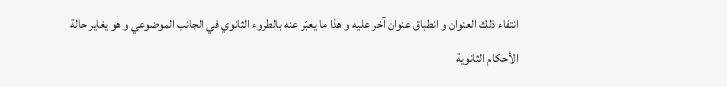انتفاء ذلك العنوان و انطباق عنوان آخر عليه و هذا ما يعبّر عنه بالطروء الثانوي في الجانب الموضوعي و هو يغاير حالة الأحكام الثانوية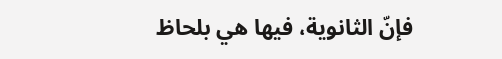فإنّ الثانوية، فيها هي بلحاظ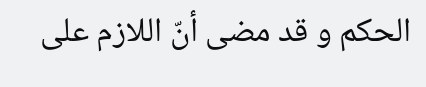الحكم و قد مضى أنّ اللازم على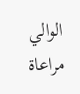الوالي مراعاة